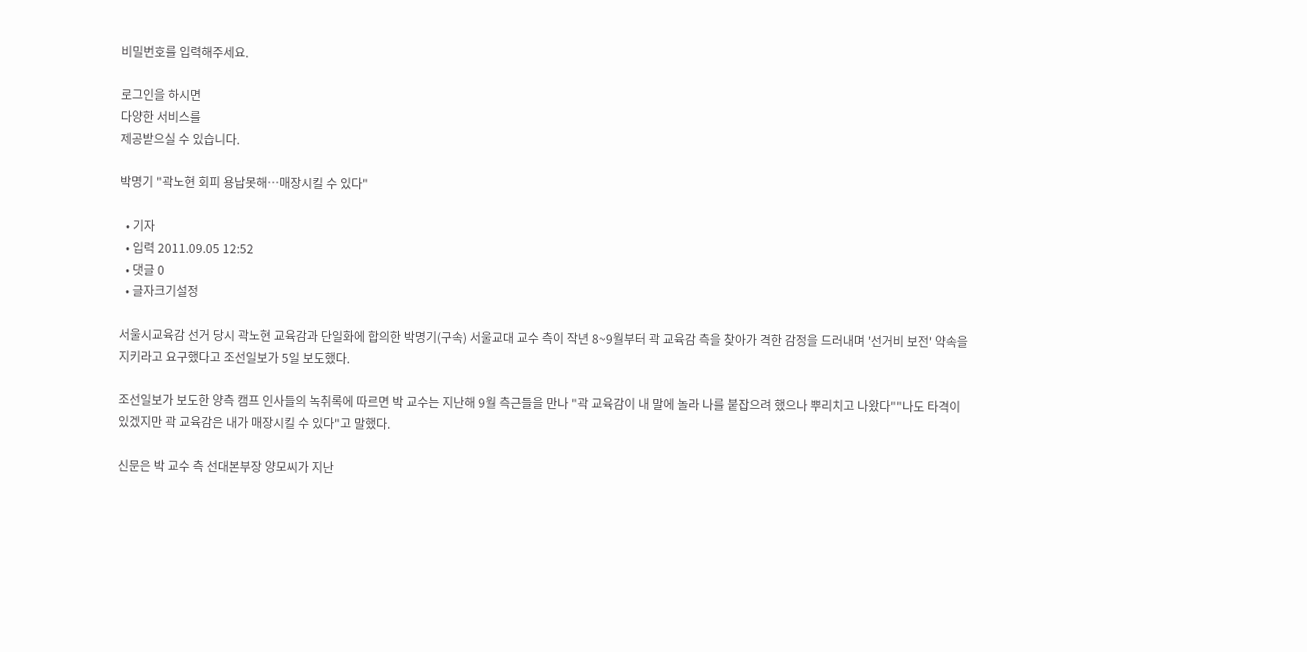비밀번호를 입력해주세요.

로그인을 하시면
다양한 서비스를
제공받으실 수 있습니다.

박명기 "곽노현 회피 용납못해…매장시킬 수 있다"

  • 기자
  • 입력 2011.09.05 12:52
  • 댓글 0
  • 글자크기설정

서울시교육감 선거 당시 곽노현 교육감과 단일화에 합의한 박명기(구속) 서울교대 교수 측이 작년 8~9월부터 곽 교육감 측을 찾아가 격한 감정을 드러내며 '선거비 보전' 약속을 지키라고 요구했다고 조선일보가 5일 보도했다.

조선일보가 보도한 양측 캠프 인사들의 녹취록에 따르면 박 교수는 지난해 9월 측근들을 만나 "곽 교육감이 내 말에 놀라 나를 붙잡으려 했으나 뿌리치고 나왔다""나도 타격이 있겠지만 곽 교육감은 내가 매장시킬 수 있다"고 말했다.

신문은 박 교수 측 선대본부장 양모씨가 지난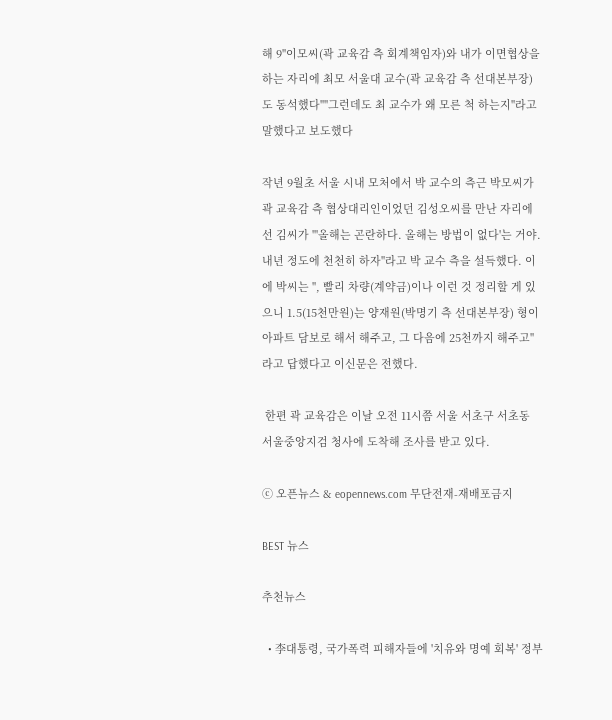해 9"이모씨(곽 교육감 측 회계책임자)와 내가 이면협상을 하는 자리에 최모 서울대 교수(곽 교육감 측 선대본부장)도 동석했다""그런데도 최 교수가 왜 모른 척 하는지"라고 말했다고 보도했다

작년 9월초 서울 시내 모처에서 박 교수의 측근 박모씨가 곽 교육감 측 협상대리인이었던 김성오씨를 만난 자리에선 김씨가 "'올해는 곤란하다. 올해는 방법이 없다'는 거야. 내년 정도에 천천히 하자"라고 박 교수 측을 설득했다. 이에 박씨는 ", 빨리 차량(계약금)이나 이런 것 정리할 게 있으니 1.5(15천만원)는 양재원(박명기 측 선대본부장) 형이 아파트 담보로 해서 해주고, 그 다음에 25천까지 해주고"라고 답했다고 이신문은 전했다.

 한편 곽 교육감은 이날 오전 11시쯤 서울 서초구 서초동 서울중앙지검 청사에 도착해 조사를 받고 있다.

ⓒ 오픈뉴스 & eopennews.com 무단전재-재배포금지

BEST 뉴스

추천뉴스

  • 李대통령, 국가폭력 피해자들에 '치유와 명예 회복' 정부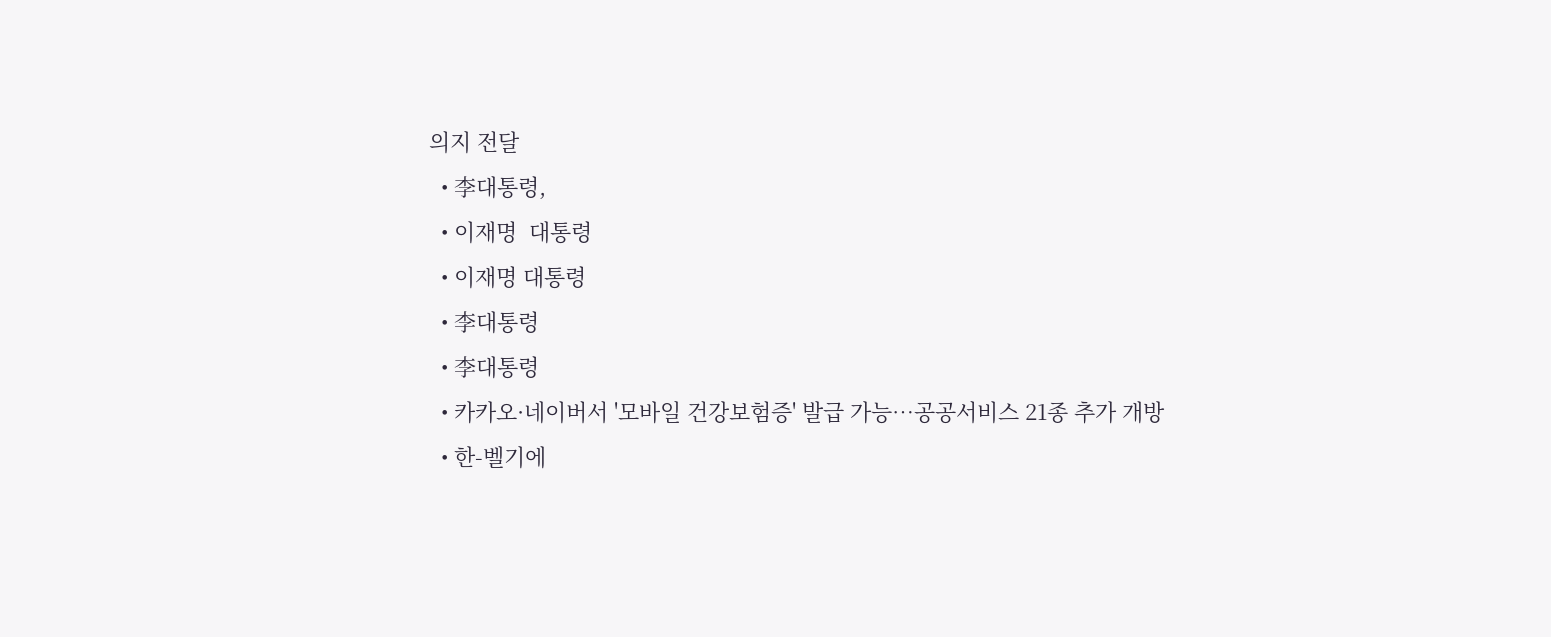의지 전달
  • 李대통령,
  • 이재명  대통령
  • 이재명 대통령
  • 李대통령
  • 李대통령
  • 카카오·네이버서 '모바일 건강보험증' 발급 가능…공공서비스 21종 추가 개방
  • 한-벨기에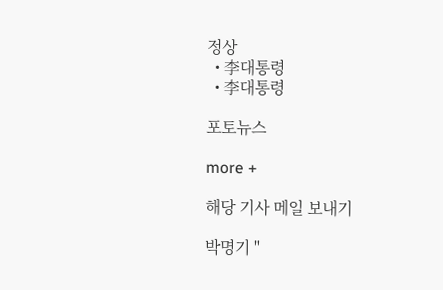정상
  • 李대통령
  • 李대통령

포토뉴스

more +

해당 기사 메일 보내기

박명기 "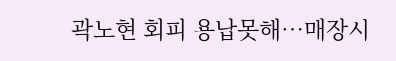곽노현 회피 용납못해…매장시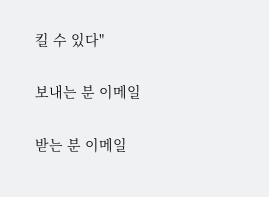킬 수 있다"

보내는 분 이메일

받는 분 이메일